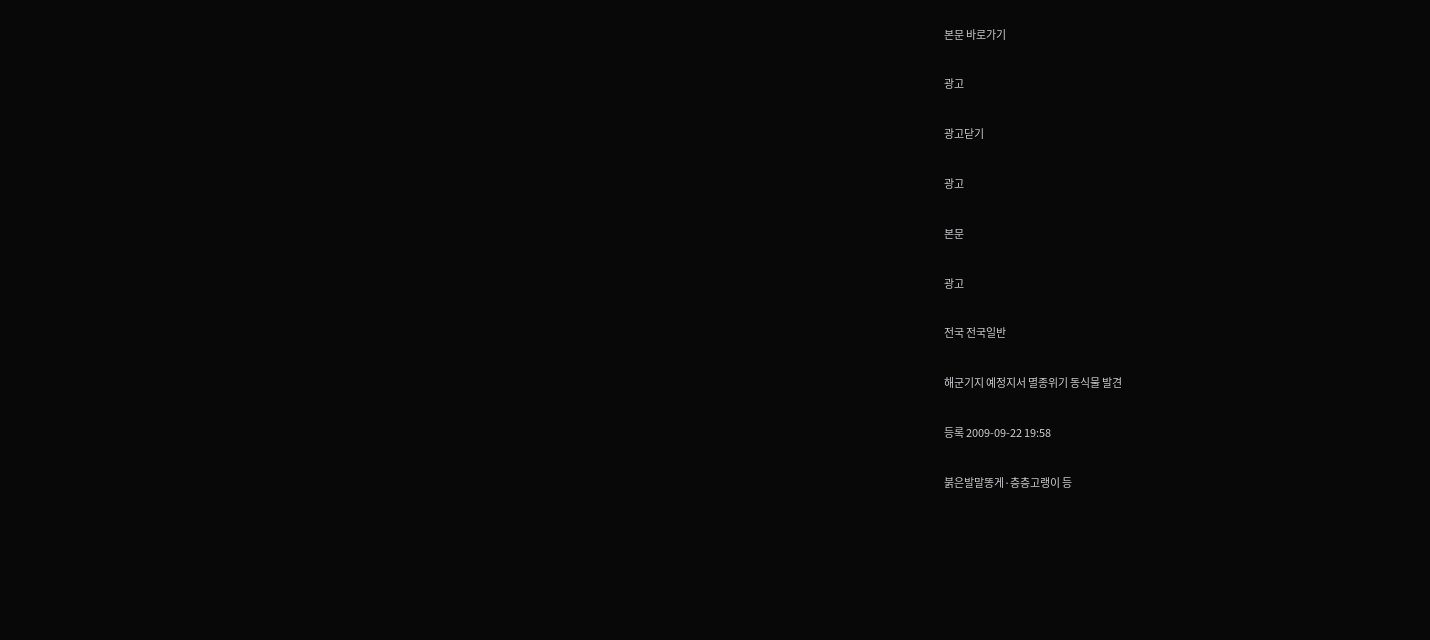본문 바로가기

광고

광고닫기

광고

본문

광고

전국 전국일반

해군기지 예정지서 멸종위기 동식물 발견

등록 2009-09-22 19:58

붉은발말똥게·층층고랭이 등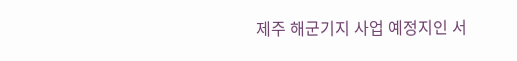제주 해군기지 사업 예정지인 서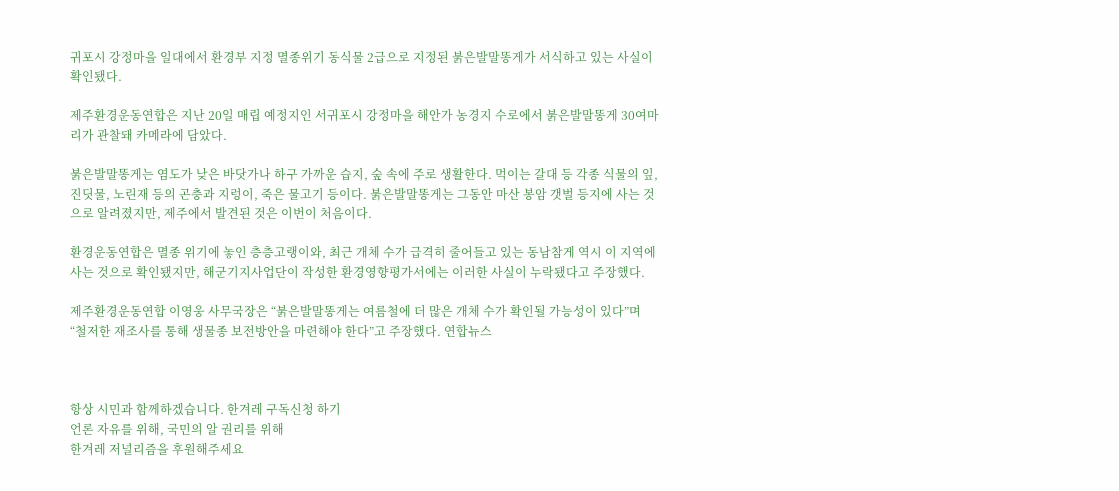귀포시 강정마을 일대에서 환경부 지정 멸종위기 동식물 2급으로 지정된 붉은발말똥게가 서식하고 있는 사실이 확인됐다.

제주환경운동연합은 지난 20일 매립 예정지인 서귀포시 강정마을 해안가 농경지 수로에서 붉은발말똥게 30여마리가 관찰돼 카메라에 담았다.

붉은발말똥게는 염도가 낮은 바닷가나 하구 가까운 습지, 숲 속에 주로 생활한다. 먹이는 갈대 등 각종 식물의 잎, 진딧물, 노린재 등의 곤충과 지렁이, 죽은 물고기 등이다. 붉은발말똥게는 그동안 마산 봉암 갯벌 등지에 사는 것으로 알려졌지만, 제주에서 발견된 것은 이번이 처음이다.

환경운동연합은 멸종 위기에 놓인 층층고랭이와, 최근 개체 수가 급격히 줄어들고 있는 동남참게 역시 이 지역에 사는 것으로 확인됐지만, 해군기지사업단이 작성한 환경영향평가서에는 이러한 사실이 누락됐다고 주장했다.

제주환경운동연합 이영웅 사무국장은 “붉은발말똥게는 여름철에 더 많은 개체 수가 확인될 가능성이 있다”며 “철저한 재조사를 통해 생물종 보전방안을 마련해야 한다”고 주장했다. 연합뉴스



항상 시민과 함께하겠습니다. 한겨레 구독신청 하기
언론 자유를 위해, 국민의 알 권리를 위해
한겨레 저널리즘을 후원해주세요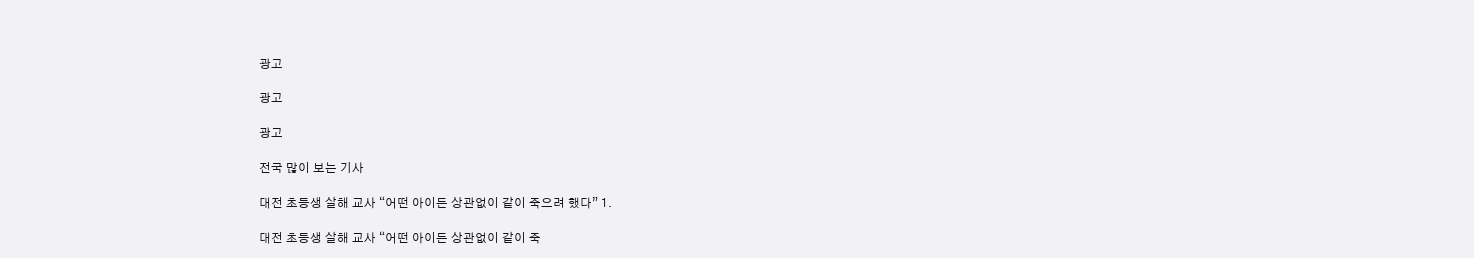광고

광고

광고

전국 많이 보는 기사

대전 초등생 살해 교사 “어떤 아이든 상관없이 같이 죽으려 했다” 1.

대전 초등생 살해 교사 “어떤 아이든 상관없이 같이 죽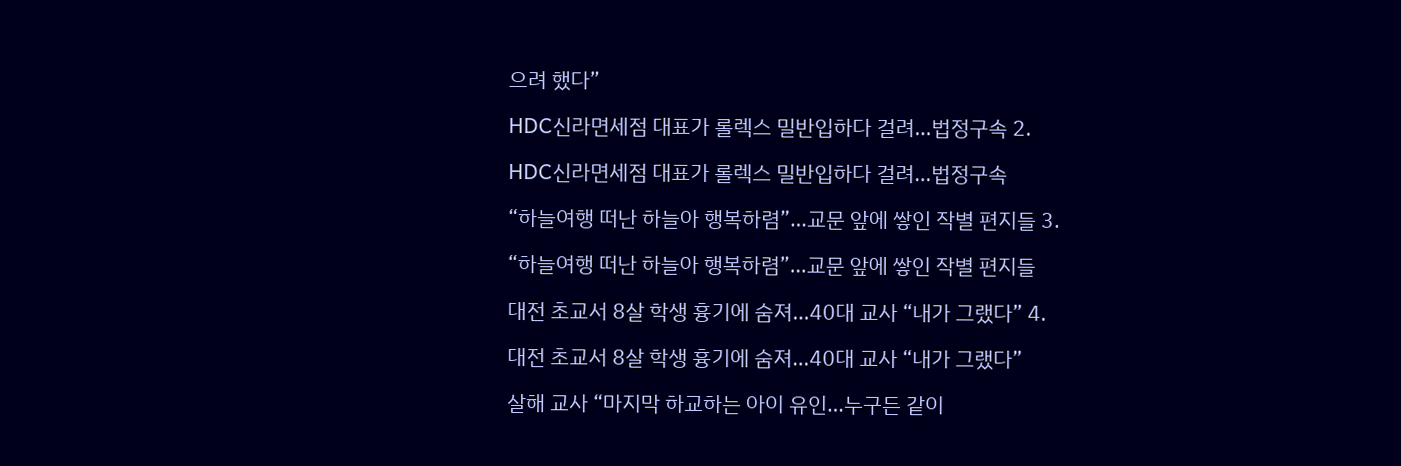으려 했다”

HDC신라면세점 대표가 롤렉스 밀반입하다 걸려…법정구속 2.

HDC신라면세점 대표가 롤렉스 밀반입하다 걸려…법정구속

“하늘여행 떠난 하늘아 행복하렴”…교문 앞에 쌓인 작별 편지들 3.

“하늘여행 떠난 하늘아 행복하렴”…교문 앞에 쌓인 작별 편지들

대전 초교서 8살 학생 흉기에 숨져…40대 교사 “내가 그랬다” 4.

대전 초교서 8살 학생 흉기에 숨져…40대 교사 “내가 그랬다”

살해 교사 “마지막 하교하는 아이 유인…누구든 같이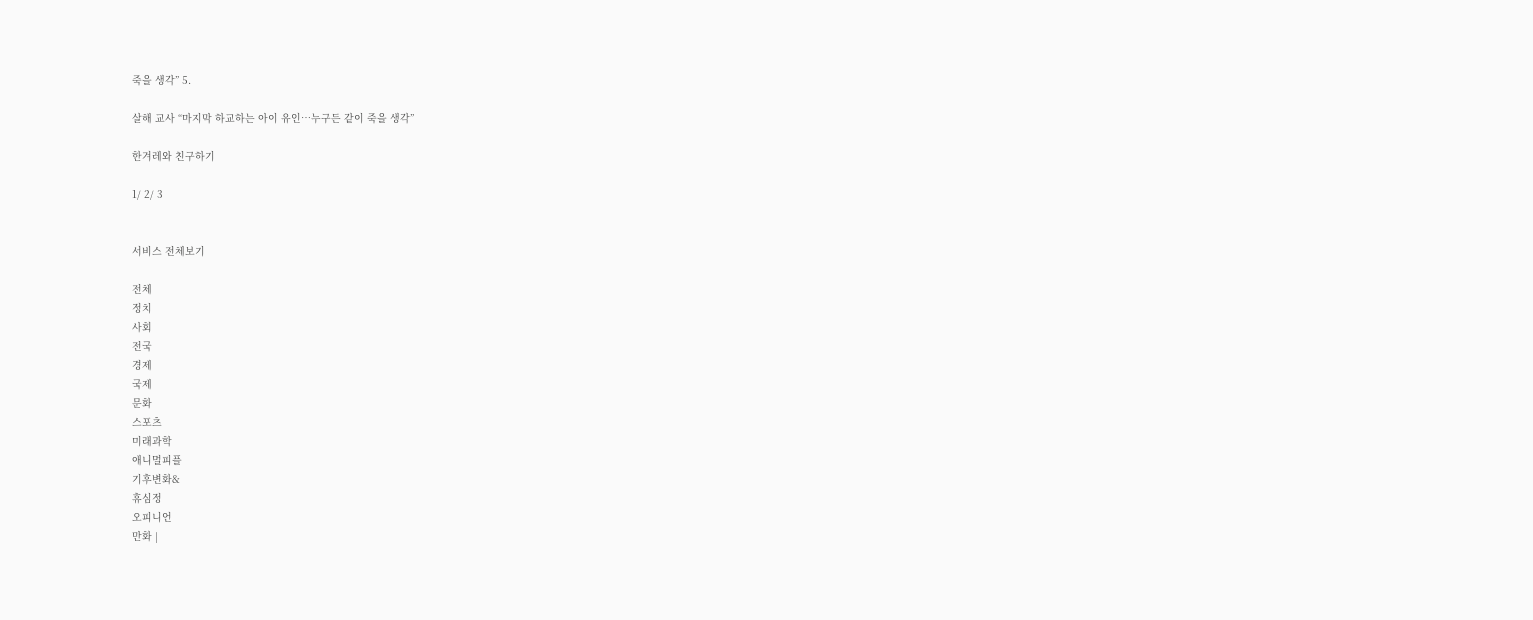죽을 생각” 5.

살해 교사 “마지막 하교하는 아이 유인…누구든 같이 죽을 생각”

한겨레와 친구하기

1/ 2/ 3


서비스 전체보기

전체
정치
사회
전국
경제
국제
문화
스포츠
미래과학
애니멀피플
기후변화&
휴심정
오피니언
만화 |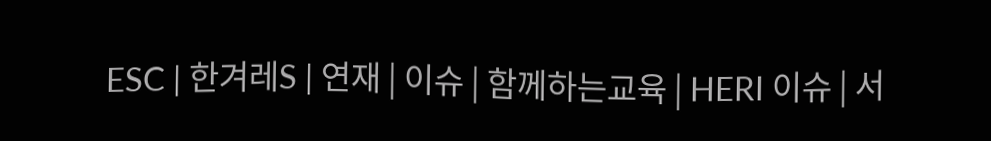ESC | 한겨레S | 연재 | 이슈 | 함께하는교육 | HERI 이슈 | 서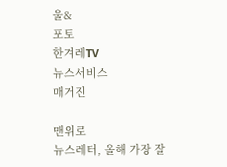울&
포토
한겨레TV
뉴스서비스
매거진

맨위로
뉴스레터, 올해 가장 잘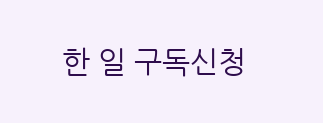한 일 구독신청